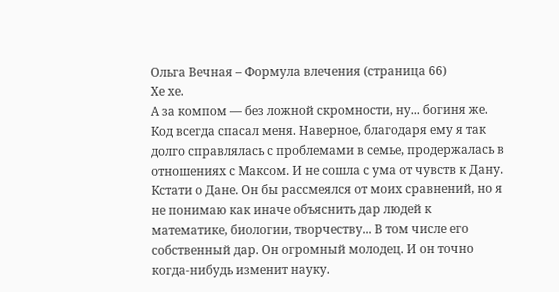Ольга Вечная – Формула влечения (страница 66)
Хе хе.
А за компом — без ложной скромности, ну... богиня же.
Код всегда спасал меня. Наверное, благодаря ему я так долго справлялась с проблемами в семье, продержалась в отношениях с Максом. И не сошла с ума от чувств к Дану.
Кстати о Дане. Он бы рассмеялся от моих сравнений, но я не понимаю как иначе объяснить дар людей к математике, биологии, творчеству... В том числе его собственный дар. Он огромный молодец. И он точно когда-нибудь изменит науку.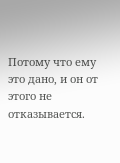Потому что ему это дано, и он от этого не отказывается.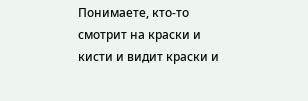Понимаете, кто-то смотрит на краски и кисти и видит краски и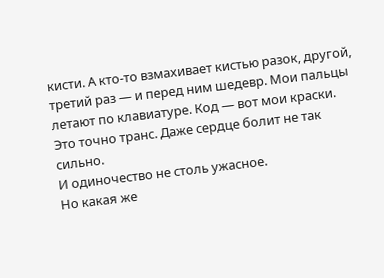кисти. А кто-то взмахивает кистью разок, другой, третий раз — и перед ним шедевр. Мои пальцы летают по клавиатуре. Код — вот мои краски.
Это точно транс. Даже сердце болит не так сильно.
И одиночество не столь ужасное.
Но какая же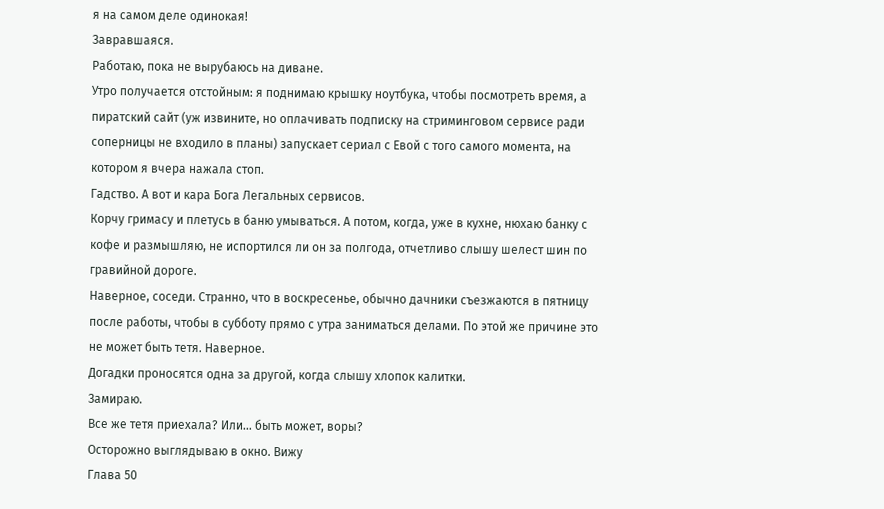я на самом деле одинокая!
Завравшаяся.
Работаю, пока не вырубаюсь на диване.
Утро получается отстойным: я поднимаю крышку ноутбука, чтобы посмотреть время, а пиратский сайт (уж извините, но оплачивать подписку на стриминговом сервисе ради соперницы не входило в планы) запускает сериал с Евой с того самого момента, на котором я вчера нажала стоп.
Гадство. А вот и кара Бога Легальных сервисов.
Корчу гримасу и плетусь в баню умываться. А потом, когда, уже в кухне, нюхаю банку с кофе и размышляю, не испортился ли он за полгода, отчетливо слышу шелест шин по гравийной дороге.
Наверное, соседи. Странно, что в воскресенье, обычно дачники съезжаются в пятницу после работы, чтобы в субботу прямо с утра заниматься делами. По этой же причине это не может быть тетя. Наверное.
Догадки проносятся одна за другой, когда слышу хлопок калитки.
Замираю.
Все же тетя приехала? Или... быть может, воры?
Осторожно выглядываю в окно. Вижу
Глава 50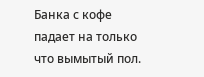Банка с кофе падает на только что вымытый пол.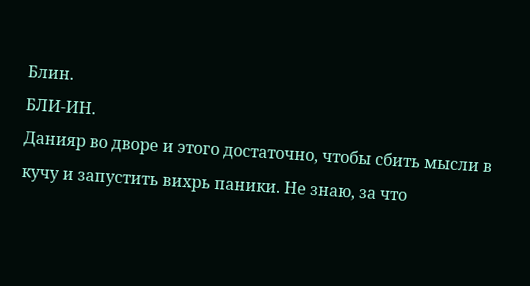Блин.
БЛИ-ИН.
Данияр во дворе и этого достаточно, чтобы сбить мысли в кучу и запустить вихрь паники. Не знаю, за что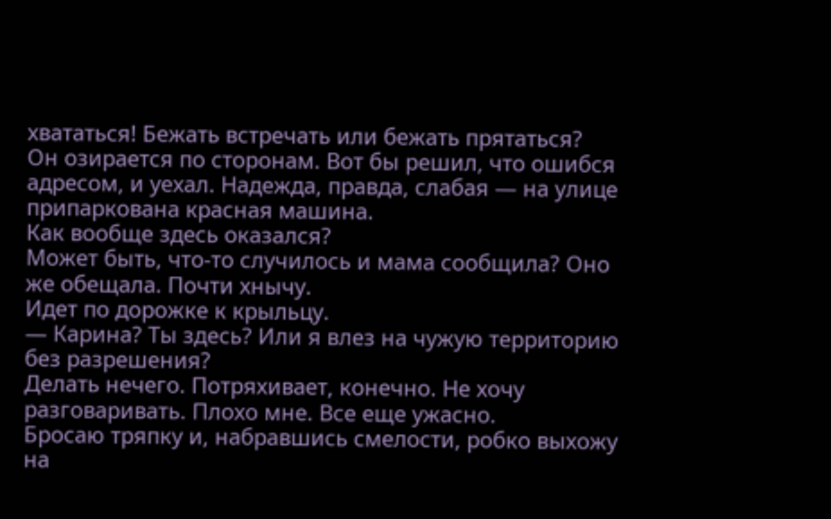хвататься! Бежать встречать или бежать прятаться?
Он озирается по сторонам. Вот бы решил, что ошибся адресом, и уехал. Надежда, правда, слабая — на улице припаркована красная машина.
Как вообще здесь оказался?
Может быть, что-то случилось и мама сообщила? Оно же обещала. Почти хнычу.
Идет по дорожке к крыльцу.
— Карина? Ты здесь? Или я влез на чужую территорию без разрешения?
Делать нечего. Потряхивает, конечно. Не хочу разговаривать. Плохо мне. Все еще ужасно.
Бросаю тряпку и, набравшись смелости, робко выхожу на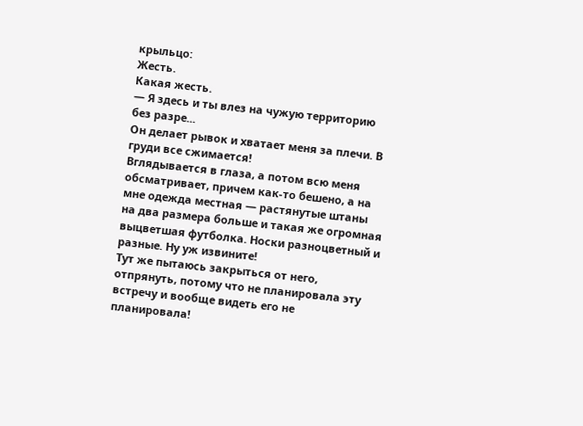крыльцо:
Жесть.
Какая жесть.
— Я здесь и ты влез на чужую территорию без разре...
Он делает рывок и хватает меня за плечи. В груди все сжимается!
Вглядывается в глаза, а потом всю меня обсматривает, причем как-то бешено, а на мне одежда местная — растянутые штаны на два размера больше и такая же огромная выцветшая футболка. Носки разноцветный и разные. Ну уж извините!
Тут же пытаюсь закрыться от него, отпрянуть, потому что не планировала эту встречу и вообще видеть его не планировала!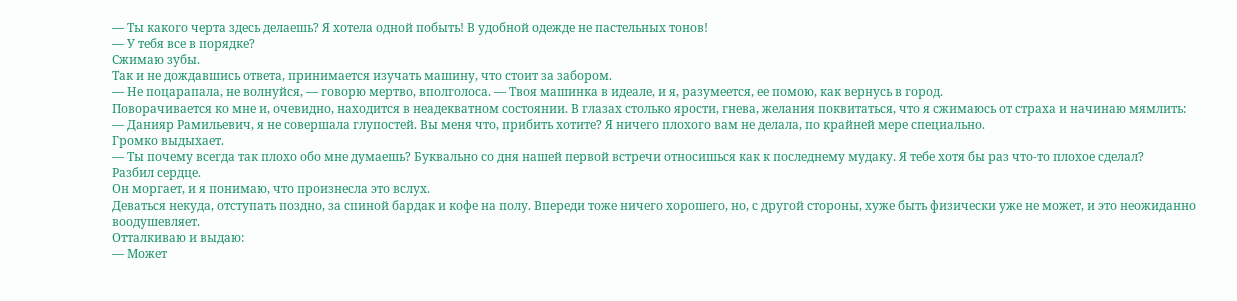— Ты какого черта здесь делаешь? Я хотела одной побыть! В удобной одежде не пастельных тонов!
— У тебя все в порядке?
Сжимаю зубы.
Так и не дождавшись ответа, принимается изучать машину, что стоит за забором.
— Не поцарапала, не волнуйся, — говорю мертво, вполголоса. — Твоя машинка в идеале, и я, разумеется, ее помою, как вернусь в город.
Поворачивается ко мне и, очевидно, находится в неадекватном состоянии. В глазах столько ярости, гнева, желания поквитаться, что я сжимаюсь от страха и начинаю мямлить:
— Данияр Рамильевич, я не совершала глупостей. Вы меня что, прибить хотите? Я ничего плохого вам не делала, по крайней мере специально.
Громко выдыхает.
— Ты почему всегда так плохо обо мне думаешь? Буквально со дня нашей первой встречи относишься как к последнему мудаку. Я тебе хотя бы раз что-то плохое сделал?
Разбил сердце.
Он моргает, и я понимаю, что произнесла это вслух.
Деваться некуда, отступать поздно, за спиной бардак и кофе на полу. Впереди тоже ничего хорошего, но, с другой стороны, хуже быть физически уже не может, и это неожиданно воодушевляет.
Отталкиваю и выдаю:
— Может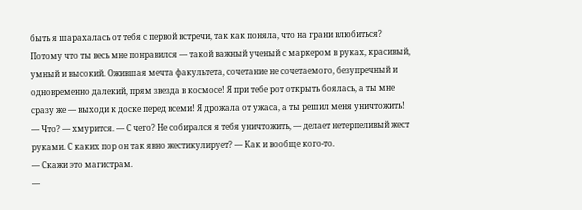быть я шарахалась от тебя с первой встречи, так как поняла, что на грани влюбиться? Потому что ты весь мне понравился — такой важный ученый с маркером в руках, красивый, умный и высокий. Ожившая мечта факультета, сочетание не сочетаемого, безупречный и одновременно далекий, прям звезда в космосе! Я при тебе рот открыть боялась, а ты мне сразу же — выходи к доске перед всеми! Я дрожала от ужаса, а ты решил меня уничтожить!
— Что? — хмурится. — С чего? Не собирался я тебя уничтожить, — делает нетерпеливый жест руками. С каких пор он так явно жестикулирует? — Как и вообще кого-то.
— Скажи это магистрам.
—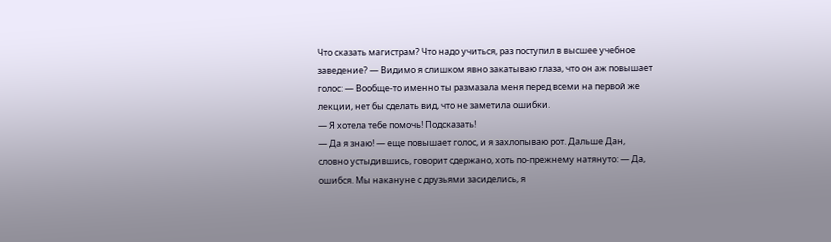Что сказать магистрам? Что надо учиться, раз поступил в высшее учебное заведение? — Видимо я слишком явно закатываю глаза, что он аж повышает голос: — Вообще-то именно ты размазала меня перед всеми на первой же лекции, нет бы сделать вид, что не заметила ошибки.
— Я хотела тебе помочь! Подсказать!
— Да я знаю! — еще повышает голос, и я захлопываю рот. Дальше Дан, словно устыдившись, говорит сдержано, хоть по-прежнему натянуто: — Да, ошибся. Мы накануне с друзьями засиделись, я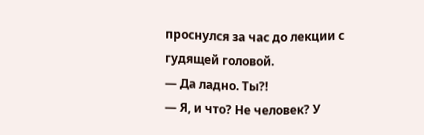проснулся за час до лекции с гудящей головой.
— Да ладно. Ты?!
— Я, и что? Не человек? У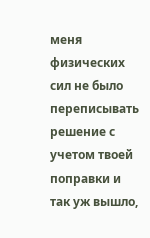меня физических сил не было переписывать решение с учетом твоей поправки и так уж вышло,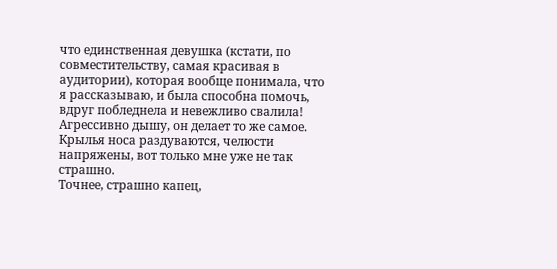что единственная девушка (кстати, по совместительству, самая красивая в аудитории), которая вообще понимала, что я рассказываю, и была способна помочь, вдруг побледнела и невежливо свалила!
Агрессивно дышу, он делает то же самое. Крылья носа раздуваются, челюсти напряжены, вот только мне уже не так страшно.
Точнее, страшно капец,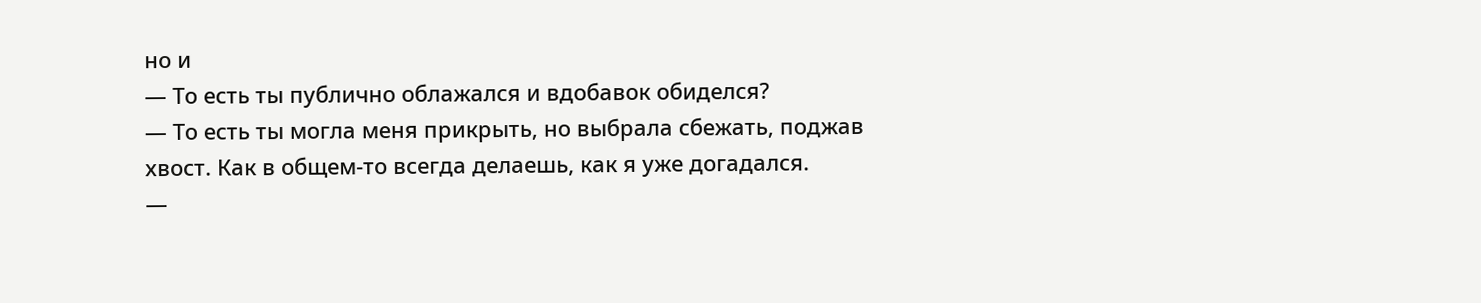но и
— То есть ты публично облажался и вдобавок обиделся?
— То есть ты могла меня прикрыть, но выбрала сбежать, поджав хвост. Как в общем-то всегда делаешь, как я уже догадался.
—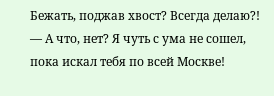Бежать, поджав хвост? Всегда делаю?!
— А что, нет? Я чуть с ума не сошел, пока искал тебя по всей Москве!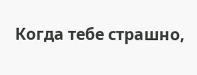Когда тебе страшно,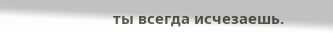ты всегда исчезаешь.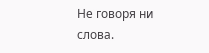Не говоря ни слова.